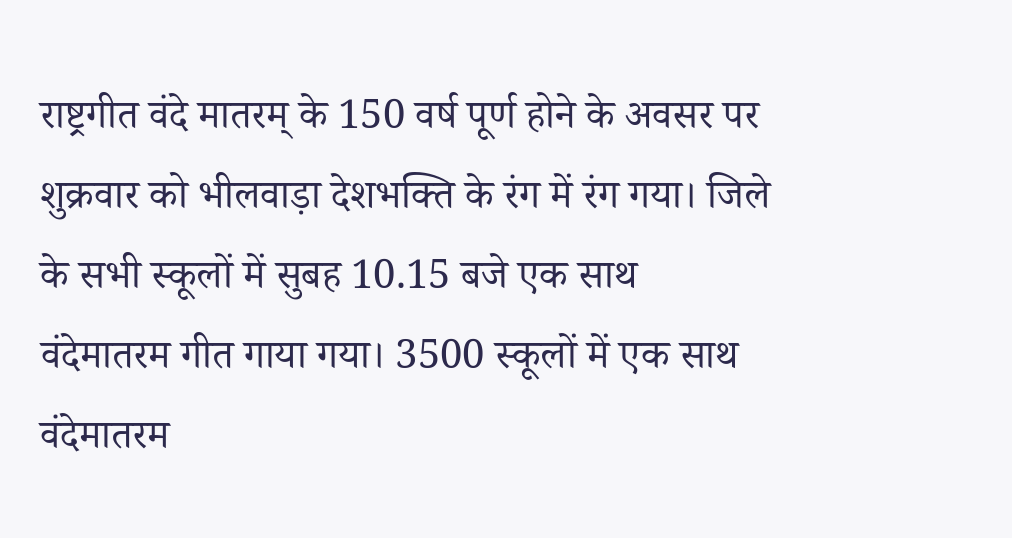राष्ट्रगीत वंदे मातरम् के 150 वर्ष पूर्ण होने के अवसर पर शुक्रवार को भीलवाड़ा देशभक्ति के रंग में रंग गया। जिले के सभी स्कूलों में सुबह 10.15 बजे एक साथ वंदेमातरम गीत गाया गया। 3500 स्कूलों में एक साथ वंदेमातरम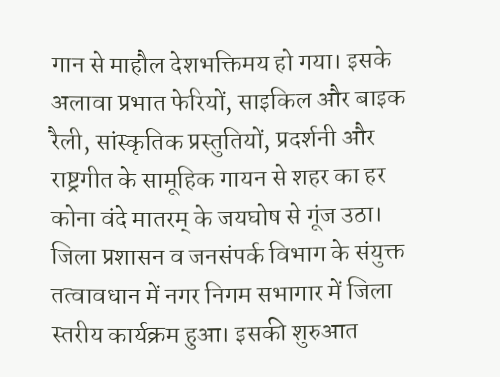गान से माहौल देशभक्तिमय हो गया। इसके अलावा प्रभात फेरियों, साइकिल और बाइक रैली, सांस्कृतिक प्रस्तुतियों, प्रदर्शनी और राष्ट्रगीत के सामूहिक गायन से शहर का हर कोना वंदे मातरम् के जयघोष से गूंज उठा।
जिला प्रशासन व जनसंपर्क विभाग के संयुक्त तत्वावधान में नगर निगम सभागार में जिला स्तरीय कार्यक्रम हुआ। इसकी शुरुआत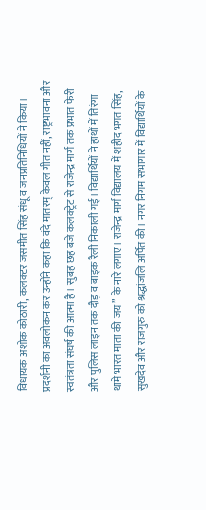विधायक अशोक कोठारी, कलक्टर जसमीत सिंह संधू व जनप्रतिनिधियों ने किया। प्रदर्शनी का अवलोकन कर उन्होंने कहा कि वंदे मातरम् केवल गीत नहीं, राष्ट्रभावना और स्वतंत्रता संघर्ष की आत्मा है। सुबह छह बजे कलक्ट्रेट से राजेन्द्र मार्ग तक प्रभात फेरी और पुलिस लाइन तक दौड़ व बाइक रैली निकाली गई। विद्यार्थियों ने हाथों में तिरंगा थामे भारत माता की जय” के नारे लगाए। राजेन्द्र मार्ग विद्यालय में शहीद भगत सिंह, सुखदेव और राजगुरु को श्रद्धांजलि अर्पित की। नगर निगम सभागार में विद्यार्थियों के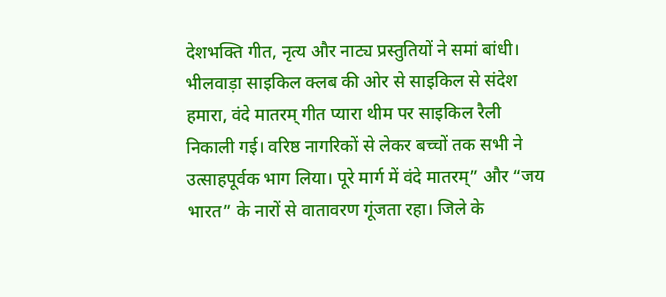देशभक्ति गीत, नृत्य और नाट्य प्रस्तुतियों ने समां बांधी। भीलवाड़ा साइकिल क्लब की ओर से साइकिल से संदेश हमारा, वंदे मातरम् गीत प्यारा थीम पर साइकिल रैली निकाली गई। वरिष्ठ नागरिकों से लेकर बच्चों तक सभी ने उत्साहपूर्वक भाग लिया। पूरे मार्ग में वंदे मातरम्” और “जय भारत” के नारों से वातावरण गूंजता रहा। जिले के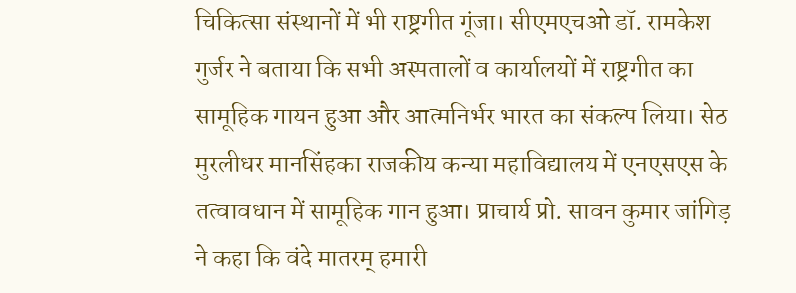चिकित्सा संस्थानों में भी राष्ट्रगीत गूंजा। सीएमएचओ डॉ. रामकेश गुर्जर ने बताया कि सभी अस्पतालों व कार्यालयों में राष्ट्रगीत का सामूहिक गायन हुआ और आत्मनिर्भर भारत का संकल्प लिया। सेठ मुरलीधर मानसिंहका राजकीय कन्या महाविद्यालय में एनएसएस के तत्वावधान में सामूहिक गान हुआ। प्राचार्य प्रो. सावन कुमार जांगिड़ ने कहा कि वंदे मातरम् हमारी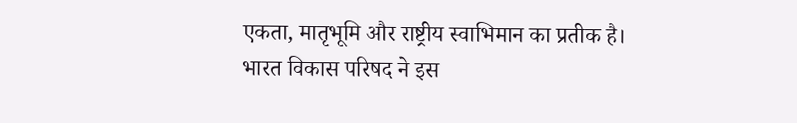एकता, मातृभूमि और राष्ट्रीय स्वाभिमान का प्रतीक है। भारत विकास परिषद ने इस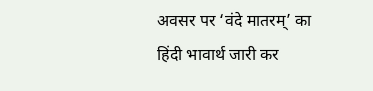अवसर पर ‘वंदे मातरम्’ का हिंदी भावार्थ जारी कर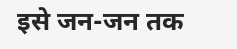इसे जन-जन तक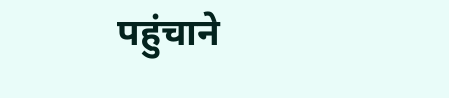पहुंचाने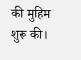की मुहिम शुरू की।